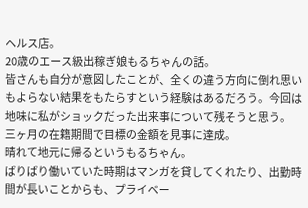ヘルス店。
20歳のエース級出稼ぎ娘もるちゃんの話。
皆さんも自分が意図したことが、全くの違う方向に倒れ思いもよらない結果をもたらすという経験はあるだろう。今回は地味に私がショックだった出来事について残そうと思う。
三ヶ月の在籍期間で目標の金額を見事に達成。
晴れて地元に帰るというもるちゃん。
ばりばり働いていた時期はマンガを貸してくれたり、出勤時間が長いことからも、プライベー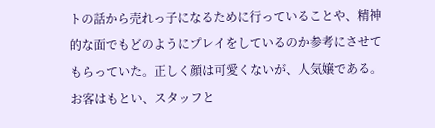トの話から売れっ子になるために行っていることや、精神的な面でもどのようにプレイをしているのか参考にさせてもらっていた。正しく顔は可愛くないが、人気嬢である。
お客はもとい、スタッフと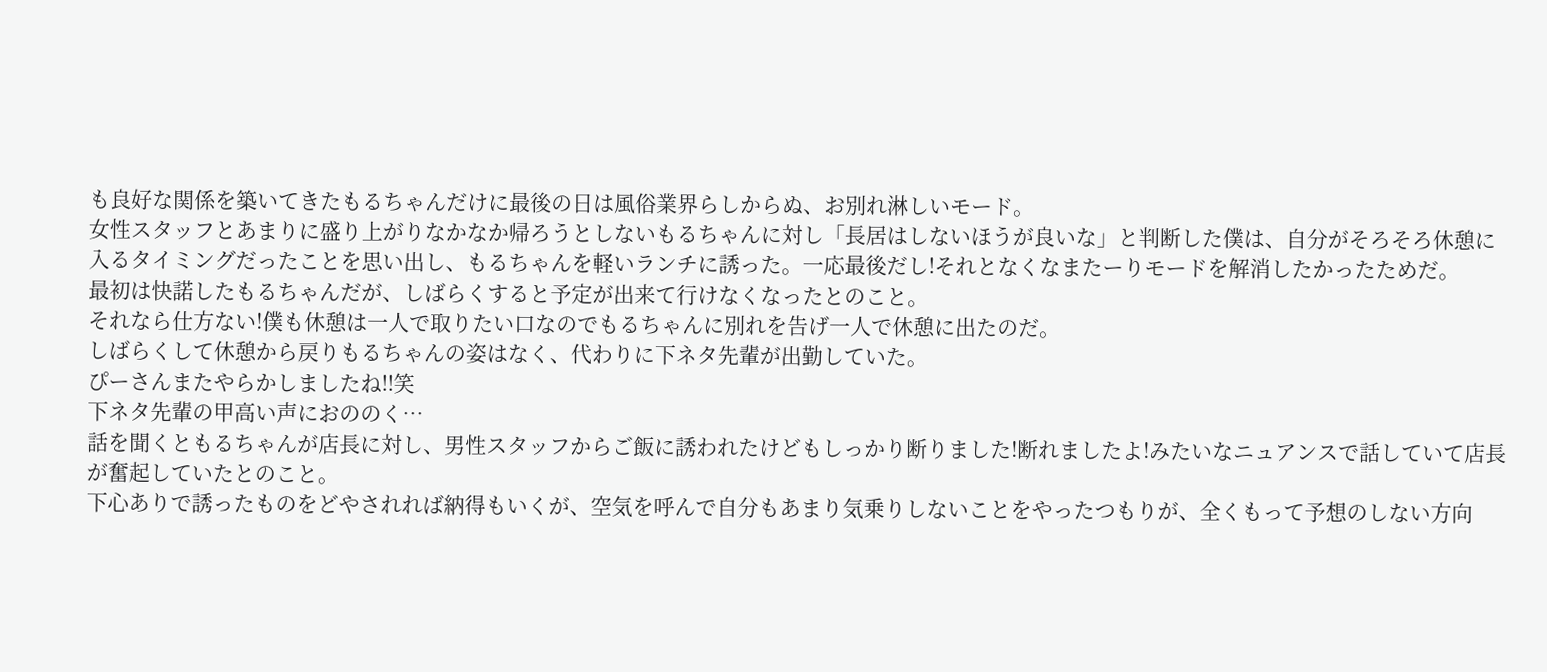も良好な関係を築いてきたもるちゃんだけに最後の日は風俗業界らしからぬ、お別れ淋しいモード。
女性スタッフとあまりに盛り上がりなかなか帰ろうとしないもるちゃんに対し「長居はしないほうが良いな」と判断した僕は、自分がそろそろ休憩に入るタイミングだったことを思い出し、もるちゃんを軽いランチに誘った。一応最後だし!それとなくなまたーりモードを解消したかったためだ。
最初は快諾したもるちゃんだが、しばらくすると予定が出来て行けなくなったとのこと。
それなら仕方ない!僕も休憩は一人で取りたい口なのでもるちゃんに別れを告げ一人で休憩に出たのだ。
しばらくして休憩から戻りもるちゃんの姿はなく、代わりに下ネタ先輩が出勤していた。
ぴーさんまたやらかしましたね!!笑
下ネタ先輩の甲高い声におののく…
話を聞くともるちゃんが店長に対し、男性スタッフからご飯に誘われたけどもしっかり断りました!断れましたよ!みたいなニュアンスで話していて店長が奮起していたとのこと。
下心ありで誘ったものをどやされれば納得もいくが、空気を呼んで自分もあまり気乗りしないことをやったつもりが、全くもって予想のしない方向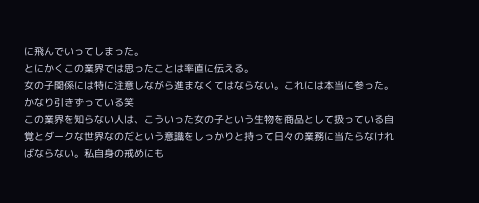に飛んでいってしまった。
とにかくこの業界では思ったことは率直に伝える。
女の子関係には特に注意しながら進まなくてはならない。これには本当に参った。
かなり引きずっている笑
この業界を知らない人は、こういった女の子という生物を商品として扱っている自覚とダークな世界なのだという意識をしっかりと持って日々の業務に当たらなければならない。私自身の戒めにも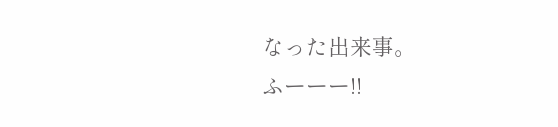なった出来事。
ふーーー!!